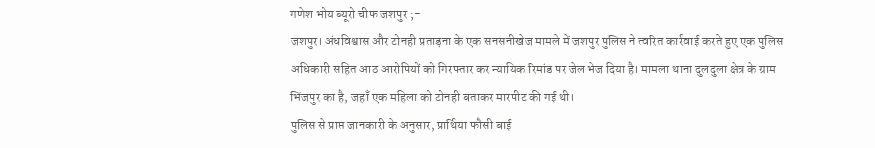गणेश भोय ब्यूरो चीफ जशपुर ;-
जशपुर। अंधविश्वास और टोनही प्रताड़ना के एक सनसनीखेज मामले में जशपुर पुलिस ने त्वरित कार्रवाई करते हुए एक पुलिस अधिकारी सहित आठ आरोपियों को गिरफ्तार कर न्यायिक रिमांड पर जेल भेज दिया है। मामला थाना दुलदुला क्षेत्र के ग्राम भिंजपुर का है, जहाँ एक महिला को टोनही बताकर मारपीट की गई थी।
पुलिस से प्राप्त जानकारी के अनुसार, प्रार्थिया फौसी बाई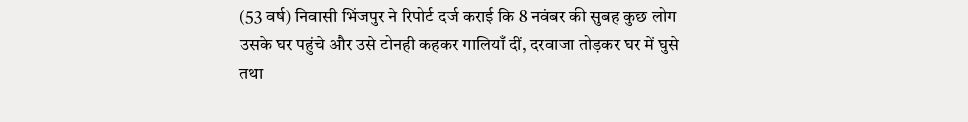(53 वर्ष) निवासी भिंजपुर ने रिपोर्ट दर्ज कराई कि 8 नवंबर की सुबह कुछ लोग उसके घर पहुंचे और उसे टोनही कहकर गालियाँ दीं, दरवाजा तोड़कर घर में घुसे तथा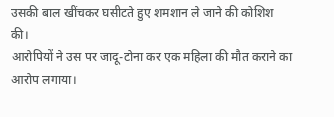उसकी बाल खींचकर घसीटते हुए शमशान ले जाने की कोशिश की।
आरोपियों ने उस पर जादू-टोना कर एक महिला की मौत कराने का आरोप लगाया।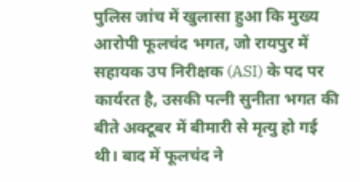पुलिस जांच में खुलासा हुआ कि मुख्य आरोपी फूलचंद भगत, जो रायपुर में सहायक उप निरीक्षक (ASI) के पद पर कार्यरत है, उसकी पत्नी सुनीता भगत की बीते अक्टूबर में बीमारी से मृत्यु हो गई थी। बाद में फूलचंद ने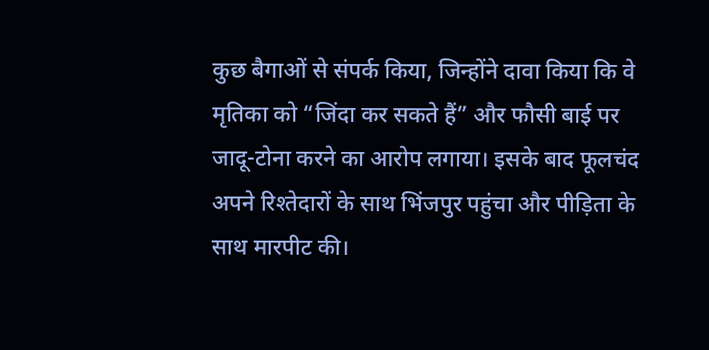कुछ बैगाओं से संपर्क किया, जिन्होंने दावा किया कि वे मृतिका को “जिंदा कर सकते हैं” और फौसी बाई पर जादू-टोना करने का आरोप लगाया। इसके बाद फूलचंद अपने रिश्तेदारों के साथ भिंजपुर पहुंचा और पीड़िता के साथ मारपीट की।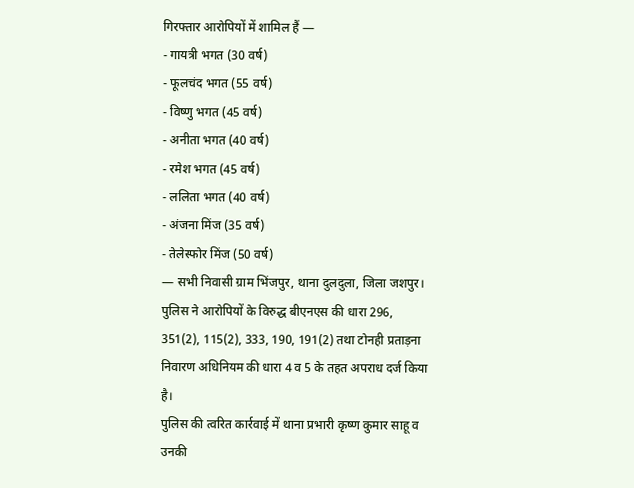गिरफ्तार आरोपियों में शामिल हैं —
- गायत्री भगत (30 वर्ष)
- फूलचंद भगत (55 वर्ष)
- विष्णु भगत (45 वर्ष)
- अनीता भगत (40 वर्ष)
- रमेश भगत (45 वर्ष)
- ललिता भगत (40 वर्ष)
- अंजना मिंज (35 वर्ष)
- तेलेस्फोर मिंज (50 वर्ष)
— सभी निवासी ग्राम भिंजपुर, थाना दुलदुला, जिला जशपुर।
पुलिस ने आरोपियों के विरुद्ध बीएनएस की धारा 296, 351(2), 115(2), 333, 190, 191(2) तथा टोनही प्रताड़ना निवारण अधिनियम की धारा 4 व 5 के तहत अपराध दर्ज किया है।
पुलिस की त्वरित कार्रवाई में थाना प्रभारी कृष्ण कुमार साहू व उनकी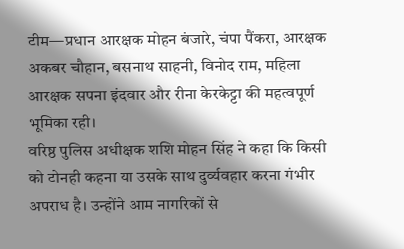टीम—प्रधान आरक्षक मोहन बंजारे, चंपा पैंकरा, आरक्षक अकबर चौहान, बसनाथ साहनी, विनोद राम, महिला आरक्षक सपना इंदवार और रीना केरकेट्टा की महत्वपूर्ण भूमिका रही।
वरिष्ठ पुलिस अधीक्षक शशि मोहन सिंह ने कहा कि किसी को टोनही कहना या उसके साथ दुर्व्यवहार करना गंभीर अपराध है। उन्होंने आम नागरिकों से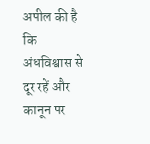अपील की है कि अंधविश्वास से दूर रहें और कानून पर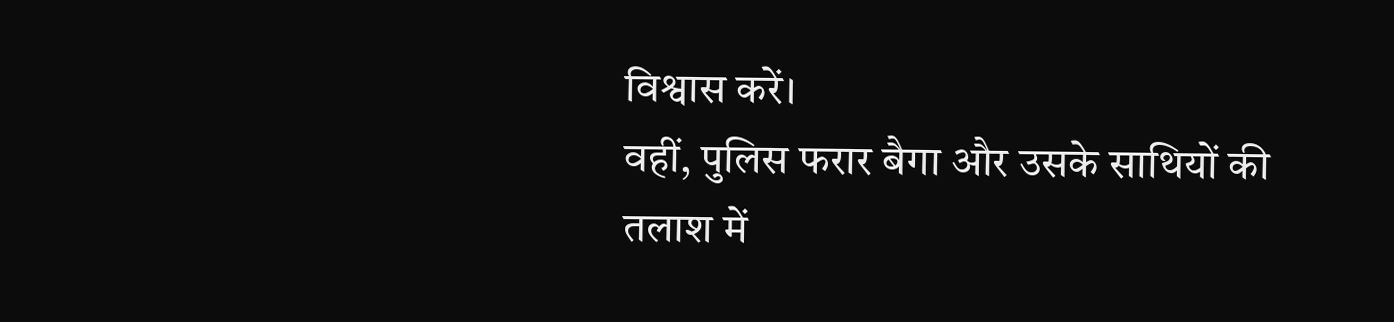विश्वास करें।
वहीं, पुलिस फरार बैगा और उसके साथियों की तलाश में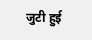जुटी हुई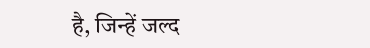है, जिन्हें जल्द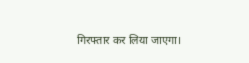गिरफ्तार कर लिया जाएगा।